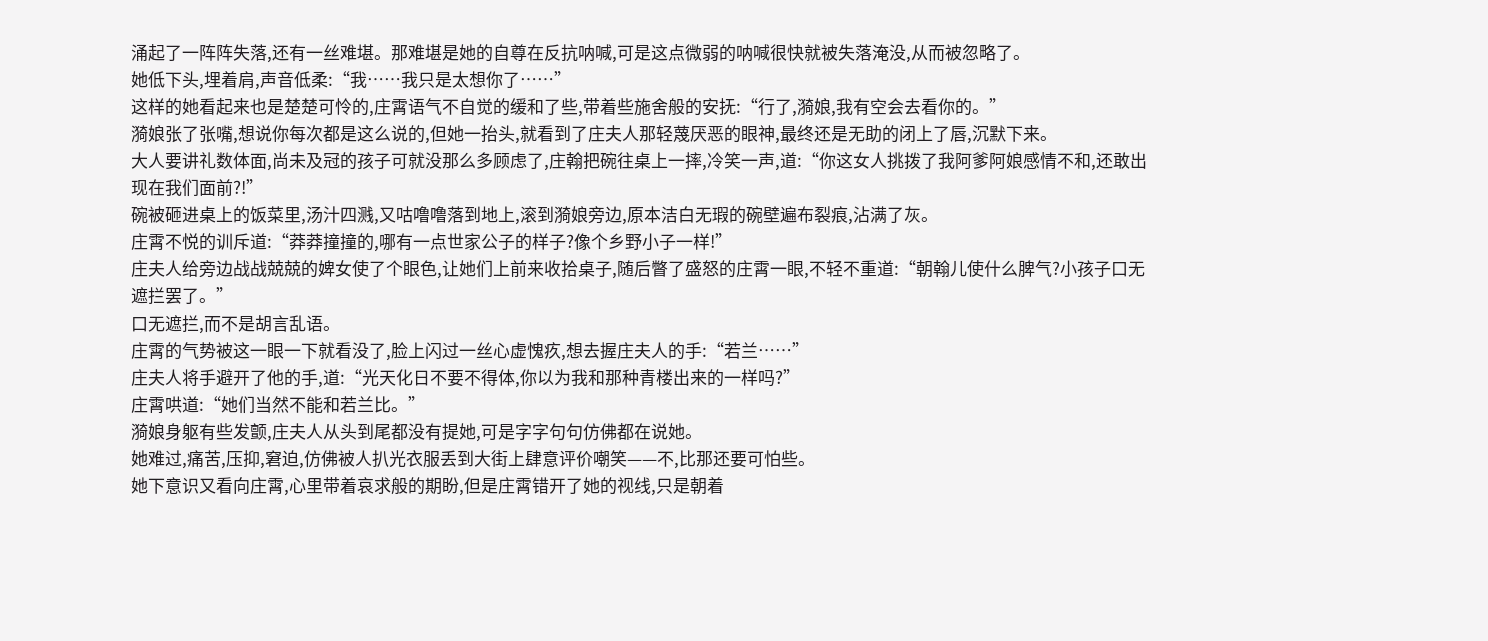涌起了一阵阵失落,还有一丝难堪。那难堪是她的自尊在反抗呐喊,可是这点微弱的呐喊很快就被失落淹没,从而被忽略了。
她低下头,埋着肩,声音低柔:“我……我只是太想你了……”
这样的她看起来也是楚楚可怜的,庄霄语气不自觉的缓和了些,带着些施舍般的安抚:“行了,漪娘,我有空会去看你的。”
漪娘张了张嘴,想说你每次都是这么说的,但她一抬头,就看到了庄夫人那轻蔑厌恶的眼神,最终还是无助的闭上了唇,沉默下来。
大人要讲礼数体面,尚未及冠的孩子可就没那么多顾虑了,庄翰把碗往桌上一摔,冷笑一声,道:“你这女人挑拨了我阿爹阿娘感情不和,还敢出现在我们面前?!”
碗被砸进桌上的饭菜里,汤汁四溅,又咕噜噜落到地上,滚到漪娘旁边,原本洁白无瑕的碗壁遍布裂痕,沾满了灰。
庄霄不悦的训斥道:“莽莽撞撞的,哪有一点世家公子的样子?像个乡野小子一样!”
庄夫人给旁边战战兢兢的婢女使了个眼色,让她们上前来收拾桌子,随后瞥了盛怒的庄霄一眼,不轻不重道:“朝翰儿使什么脾气?小孩子口无遮拦罢了。”
口无遮拦,而不是胡言乱语。
庄霄的气势被这一眼一下就看没了,脸上闪过一丝心虚愧疚,想去握庄夫人的手:“若兰……”
庄夫人将手避开了他的手,道:“光天化日不要不得体,你以为我和那种青楼出来的一样吗?”
庄霄哄道:“她们当然不能和若兰比。”
漪娘身躯有些发颤,庄夫人从头到尾都没有提她,可是字字句句仿佛都在说她。
她难过,痛苦,压抑,窘迫,仿佛被人扒光衣服丢到大街上肆意评价嘲笑——不,比那还要可怕些。
她下意识又看向庄霄,心里带着哀求般的期盼,但是庄霄错开了她的视线,只是朝着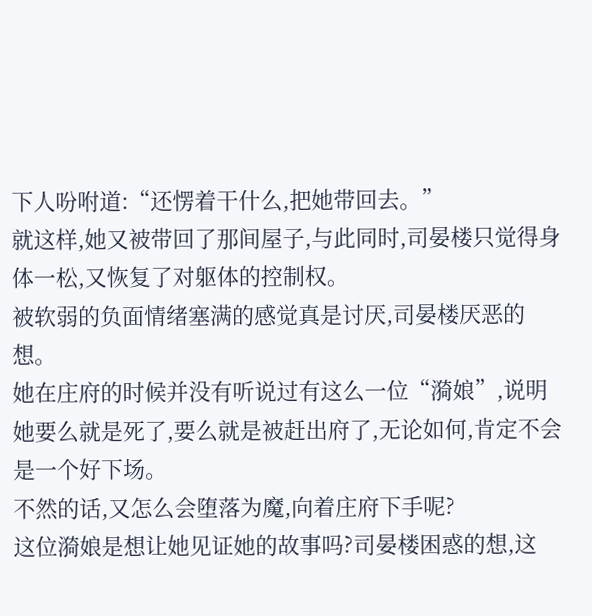下人吩咐道:“还愣着干什么,把她带回去。”
就这样,她又被带回了那间屋子,与此同时,司晏楼只觉得身体一松,又恢复了对躯体的控制权。
被软弱的负面情绪塞满的感觉真是讨厌,司晏楼厌恶的想。
她在庄府的时候并没有听说过有这么一位“漪娘”,说明她要么就是死了,要么就是被赶出府了,无论如何,肯定不会是一个好下场。
不然的话,又怎么会堕落为魔,向着庄府下手呢?
这位漪娘是想让她见证她的故事吗?司晏楼困惑的想,这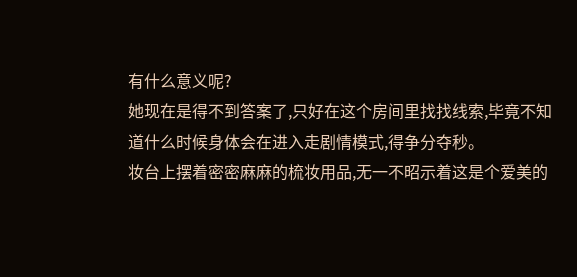有什么意义呢?
她现在是得不到答案了,只好在这个房间里找找线索,毕竟不知道什么时候身体会在进入走剧情模式,得争分夺秒。
妆台上摆着密密麻麻的梳妆用品,无一不昭示着这是个爱美的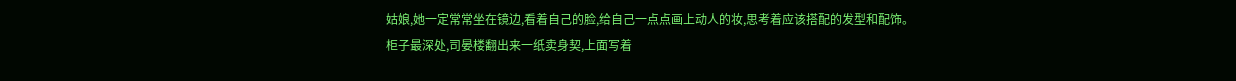姑娘,她一定常常坐在镜边,看着自己的脸,给自己一点点画上动人的妆,思考着应该搭配的发型和配饰。
柜子最深处,司晏楼翻出来一纸卖身契,上面写着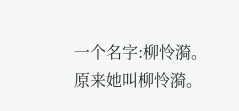一个名字:柳怜漪。
原来她叫柳怜漪。